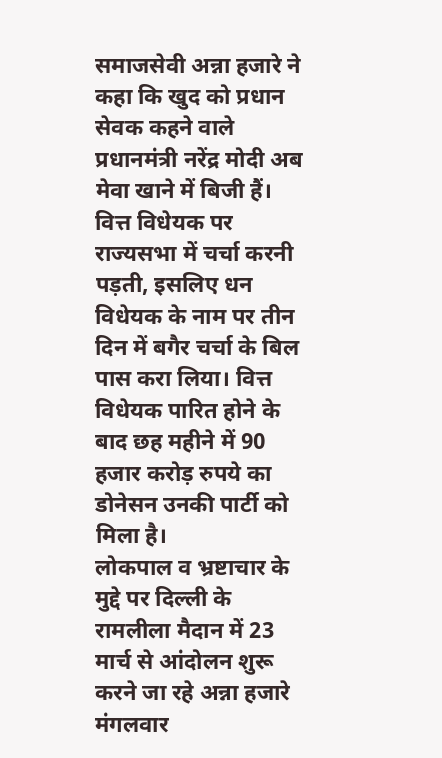समाजसेवी अन्ना हजारे ने कहा कि खुद को प्रधान सेवक कहने वाले प्रधानमंत्री नरेंद्र मोदी अब मेवा खाने में बिजी हैं। वित्त विधेयक पर राज्यसभा में चर्चा करनी पड़ती, इसलिए धन विधेयक के नाम पर तीन दिन में बगैर चर्चा के बिल पास करा लिया। वित्त विधेयक पारित होने के बाद छह महीने में 90 हजार करोड़ रुपये का डोनेसन उनकी पार्टी को मिला है।
लोकपाल व भ्रष्टाचार के मुद्दे पर दिल्ली के रामलीला मैदान में 23 मार्च से आंदोलन शुरू करने जा रहे अन्ना हजारे मंगलवार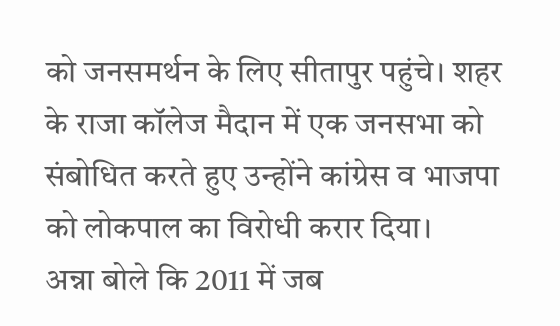को जनसमर्थन के लिए सीतापुर पहुंचे। शहर के राजा कॉलेज मैदान में एक जनसभा को संबोधित करते हुए उन्होंने कांग्रेस व भाजपा को लोकपाल का विरोधी करार दिया।
अन्ना बोले कि 2011 में जब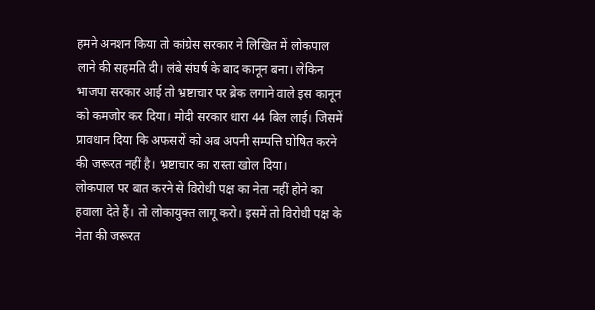हमने अनशन किया तो कांग्रेस सरकार ने लिखित में लोकपाल लाने की सहमति दी। लंबे संघर्ष के बाद कानून बना। लेकिन भाजपा सरकार आई तो भ्रष्टाचार पर ब्रेक लगाने वाले इस कानून को कमजोर कर दिया। मोदी सरकार धारा 44 बिल लाई। जिसमें प्रावधान दिया कि अफसरों को अब अपनी सम्पत्ति घोषित करने की जरूरत नहीं है। भ्रष्टाचार का रास्ता खोल दिया।
लोकपाल पर बात करने से विरोधी पक्ष का नेता नहीं होने का हवाला देते हैं। तो लोकायुक्त लागू करो। इसमें तो विरोधी पक्ष के नेता की जरूरत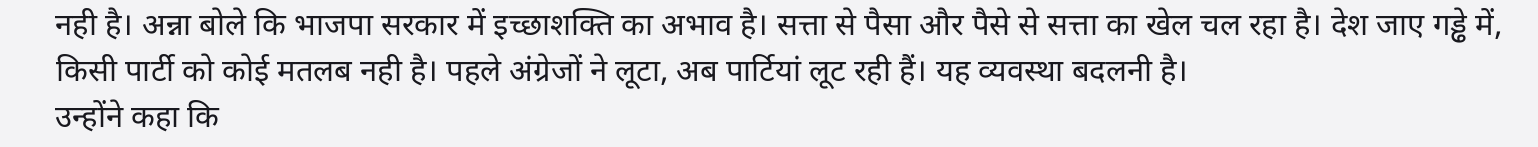नही है। अन्ना बोले कि भाजपा सरकार में इच्छाशक्ति का अभाव है। सत्ता से पैसा और पैसे से सत्ता का खेल चल रहा है। देश जाए गड्ढे में, किसी पार्टी को कोई मतलब नही है। पहले अंग्रेजों ने लूटा, अब पार्टियां लूट रही हैं। यह व्यवस्था बदलनी है।
उन्होंने कहा कि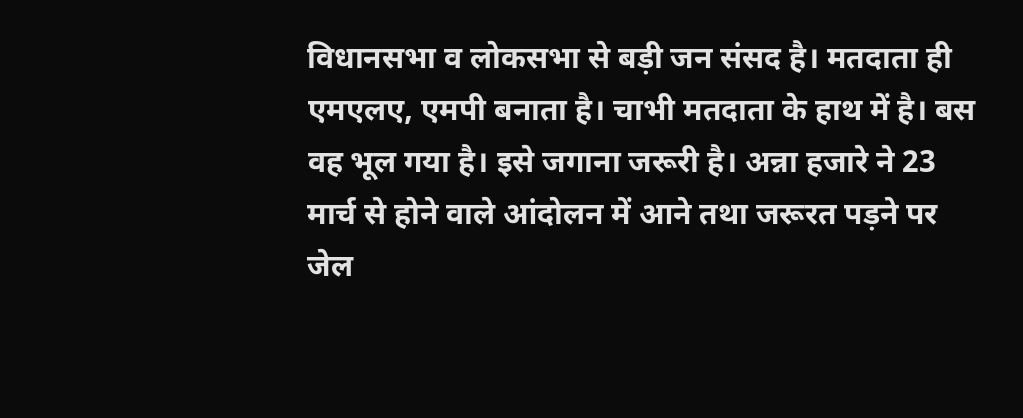विधानसभा व लोकसभा से बड़ी जन संसद है। मतदाता ही एमएलए, एमपी बनाता है। चाभी मतदाता के हाथ में है। बस वह भूल गया है। इसे जगाना जरूरी है। अन्ना हजारे ने 23 मार्च से होने वाले आंदोलन में आने तथा जरूरत पड़ने पर जेल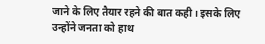जाने के लिए तैयार रहने की बात कही। इसके लिए उन्होंने जनता को हाथ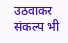उठवाकर संकल्प भी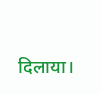दिलाया।